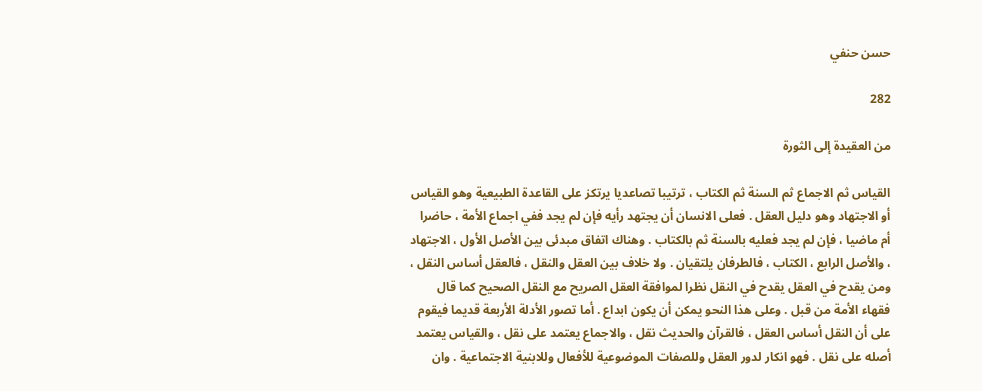حسن حنفي

282

من العقيدة إلى الثورة

القياس ثم الاجماع ثم السنة ثم الكتاب ، ترتيبا تصاعديا يرتكز على القاعدة الطبيعية وهو القياس أو الاجتهاد وهو دليل العقل . فعلى الانسان أن يجتهد رأيه فإن لم يجد ففي اجماع الأمة ، حاضرا أم ماضيا ، فإن لم يجد فعليه بالسنة ثم بالكتاب . وهناك اتفاق مبدئى بين الأصل الأول ، الاجتهاد ، والأصل الرابع ، الكتاب ، فالطرفان يلتقيان . ولا خلاف بين العقل والنقل ، فالعقل أساس النقل ، ومن يقدح في العقل يقدح في النقل نظرا لموافقة العقل الصريح مع النقل الصحيح كما قال فقهاء الأمة من قبل . وعلى هذا النحو يمكن أن يكون ابداع . أما تصور الأدلة الأربعة قديما فيقوم على أن النقل أساس العقل ، فالقرآن والحديث نقل ، والاجماع يعتمد على نقل ، والقياس يعتمد أصله على نقل . فهو انكار لدور العقل وللصفات الموضوعية للأفعال وللابنية الاجتماعية . وان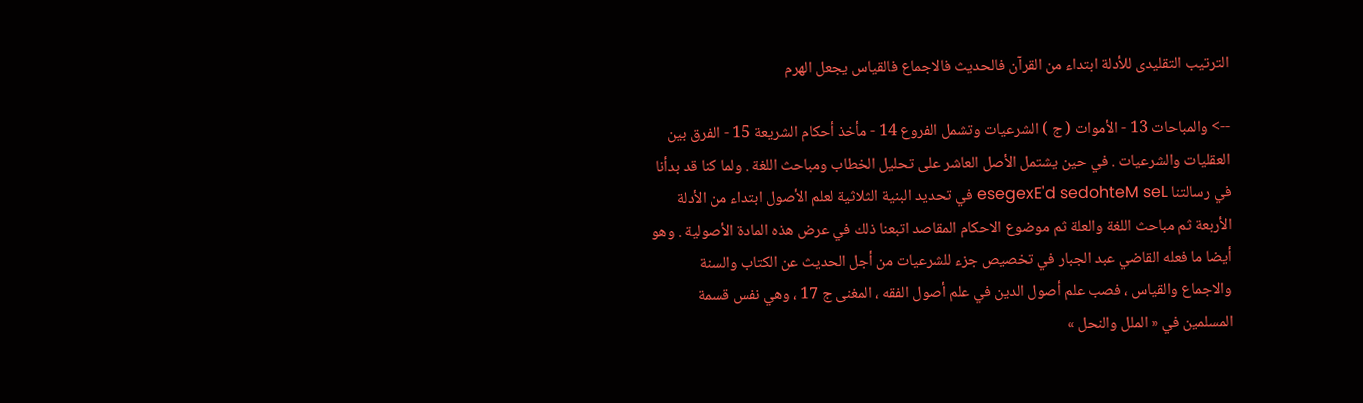الترتيب التقليدى للأدلة ابتداء من القرآن فالحديث فالاجماع فالقياس يجعل الهرم

--> والمباحات 13 - الأموات ( ج ) الشرعيات وتشمل الفروع 14 - مأخذ أحكام الشريعة 15 - الفرق بين العقليات والشرعيات . في حين يشتمل الأصل العاشر على تحليل الخطاب ومباحث اللغة . ولما كنا قد بدأنا في رسالتنا esegexE'd sedohteM seL في تحديد البنية الثلاثية لعلم الأصول ابتداء من الأدلة الأربعة ثم مباحث اللغة والعلة ثم موضوع الاحكام المقاصد اتبعنا ذلك في عرض هذه المادة الأصولية . وهو أيضا ما فعله القاضي عبد الجبار في تخصيص جزء للشرعيات من أجل الحديث عن الكتاب والسنة والاجماع والقياس ، فصب علم أصول الدين في علم أصول الفقه ، المغنى ج 17 ، وهي نفس قسمة المسلمين في « الملل والنحل »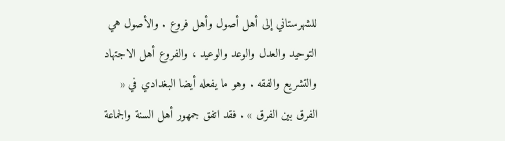للشهرستاني إلى أهل أصول وأهل فروع . والأصول هي التوحيد والعدل والوعد والوعيد ، والفروع أهل الاجتهاد والتشريع والفقه . وهو ما يفعله أيضا البغدادي في « الفرق بين الفرق » . فقد اتفق جمهور أهل السنة والجماعة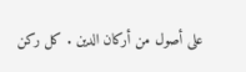على أصول من أركان الدين . كل ركن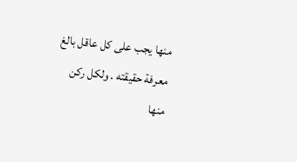منها يجب على كل عاقل بالغ معرفة حقيقته . ولكل ركن منها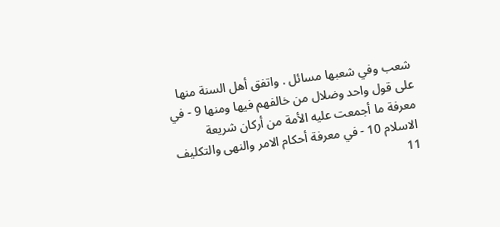شعب وفي شعبها مسائل . واتفق أهل السنة منها على قول واحد وضلال من خالفهم فيها ومنها 9 - في معرفة ما أجمعت عليه الأمة من أركان شريعة الاسلام 10 - في معرفة أحكام الامر والنهى والتكليف 11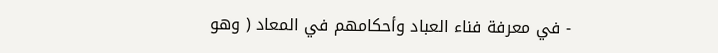- في معرفة فناء العباد وأحكامهم في المعاد ( وهو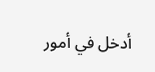أدخل في أمور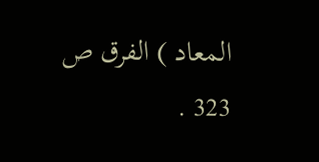المعاد ) الفرق ص 323 .